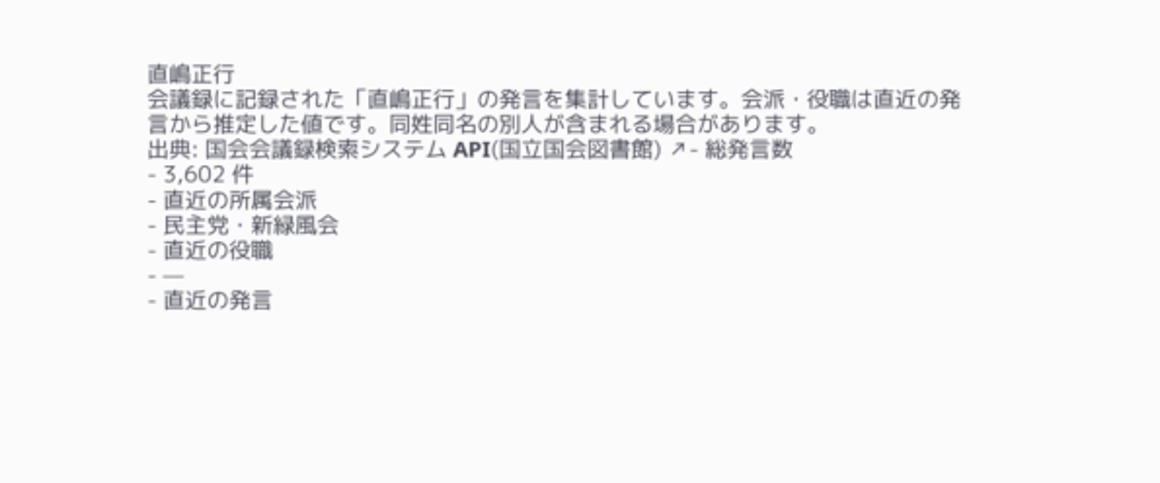直嶋正行
会議録に記録された「直嶋正行」の発言を集計しています。会派・役職は直近の発言から推定した値です。同姓同名の別人が含まれる場合があります。
出典: 国会会議録検索システム API(国立国会図書館) ↗- 総発言数
- 3,602 件
- 直近の所属会派
- 民主党・新緑風会
- 直近の役職
- —
- 直近の発言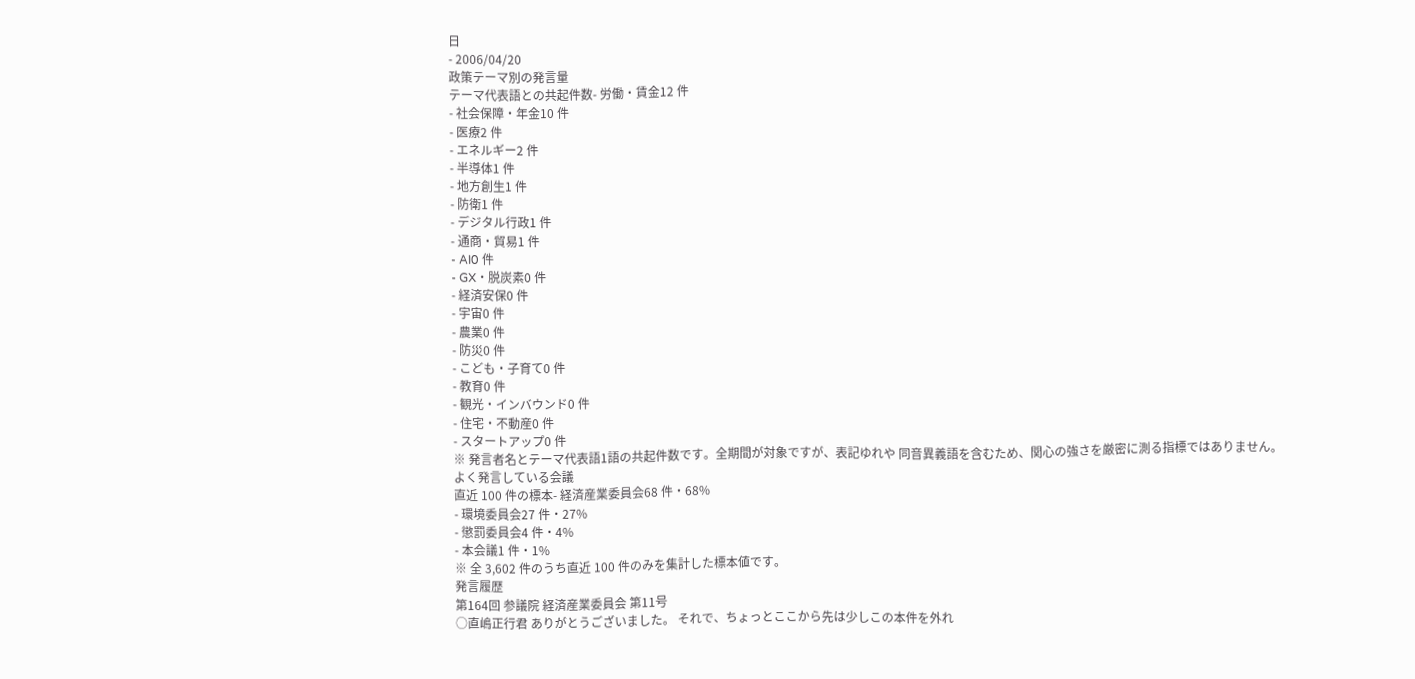日
- 2006/04/20
政策テーマ別の発言量
テーマ代表語との共起件数- 労働・賃金12 件
- 社会保障・年金10 件
- 医療2 件
- エネルギー2 件
- 半導体1 件
- 地方創生1 件
- 防衛1 件
- デジタル行政1 件
- 通商・貿易1 件
- AI0 件
- GX・脱炭素0 件
- 経済安保0 件
- 宇宙0 件
- 農業0 件
- 防災0 件
- こども・子育て0 件
- 教育0 件
- 観光・インバウンド0 件
- 住宅・不動産0 件
- スタートアップ0 件
※ 発言者名とテーマ代表語1語の共起件数です。全期間が対象ですが、表記ゆれや 同音異義語を含むため、関心の強さを厳密に測る指標ではありません。
よく発言している会議
直近 100 件の標本- 経済産業委員会68 件・68%
- 環境委員会27 件・27%
- 懲罰委員会4 件・4%
- 本会議1 件・1%
※ 全 3,602 件のうち直近 100 件のみを集計した標本値です。
発言履歴
第164回 参議院 経済産業委員会 第11号
○直嶋正行君 ありがとうございました。 それで、ちょっとここから先は少しこの本件を外れ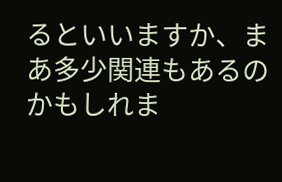るといいますか、まあ多少関連もあるのかもしれま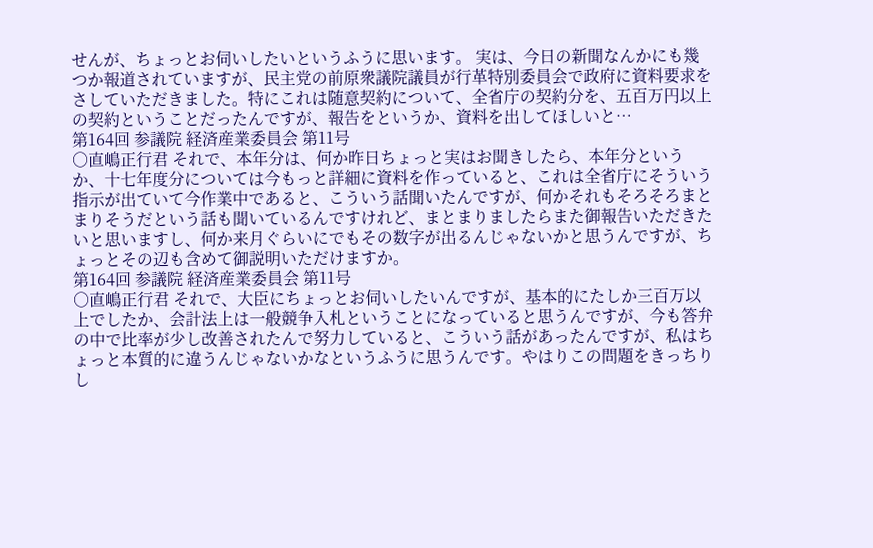せんが、ちょっとお伺いしたいというふうに思います。 実は、今日の新聞なんかにも幾つか報道されていますが、民主党の前原衆議院議員が行革特別委員会で政府に資料要求をさしていただきました。特にこれは随意契約について、全省庁の契約分を、五百万円以上の契約ということだったんですが、報告をというか、資料を出してほしいと…
第164回 参議院 経済産業委員会 第11号
○直嶋正行君 それで、本年分は、何か昨日ちょっと実はお聞きしたら、本年分というか、十七年度分については今もっと詳細に資料を作っていると、これは全省庁にそういう指示が出ていて今作業中であると、こういう話聞いたんですが、何かそれもそろそろまとまりそうだという話も聞いているんですけれど、まとまりましたらまた御報告いただきたいと思いますし、何か来月ぐらいにでもその数字が出るんじゃないかと思うんですが、ちょっとその辺も含めて御説明いただけますか。
第164回 参議院 経済産業委員会 第11号
○直嶋正行君 それで、大臣にちょっとお伺いしたいんですが、基本的にたしか三百万以上でしたか、会計法上は一般競争入札ということになっていると思うんですが、今も答弁の中で比率が少し改善されたんで努力していると、こういう話があったんですが、私はちょっと本質的に違うんじゃないかなというふうに思うんです。やはりこの問題をきっちりし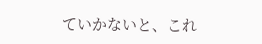ていかないと、これ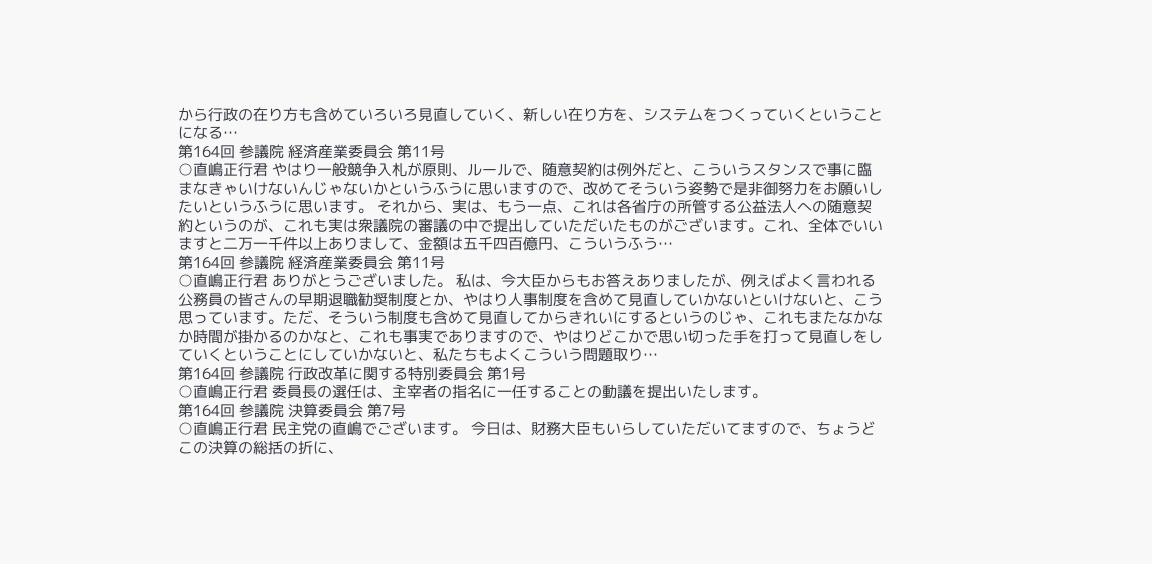から行政の在り方も含めていろいろ見直していく、新しい在り方を、システムをつくっていくということになる…
第164回 参議院 経済産業委員会 第11号
○直嶋正行君 やはり一般競争入札が原則、ルールで、随意契約は例外だと、こういうスタンスで事に臨まなきゃいけないんじゃないかというふうに思いますので、改めてそういう姿勢で是非御努力をお願いしたいというふうに思います。 それから、実は、もう一点、これは各省庁の所管する公益法人への随意契約というのが、これも実は衆議院の審議の中で提出していただいたものがございます。これ、全体でいいますと二万一千件以上ありまして、金額は五千四百億円、こういうふう…
第164回 参議院 経済産業委員会 第11号
○直嶋正行君 ありがとうございました。 私は、今大臣からもお答えありましたが、例えばよく言われる公務員の皆さんの早期退職勧奨制度とか、やはり人事制度を含めて見直していかないといけないと、こう思っています。ただ、そういう制度も含めて見直してからきれいにするというのじゃ、これもまたなかなか時間が掛かるのかなと、これも事実でありますので、やはりどこかで思い切った手を打って見直しをしていくということにしていかないと、私たちもよくこういう問題取り…
第164回 参議院 行政改革に関する特別委員会 第1号
○直嶋正行君 委員長の選任は、主宰者の指名に一任することの動議を提出いたします。
第164回 参議院 決算委員会 第7号
○直嶋正行君 民主党の直嶋でございます。 今日は、財務大臣もいらしていただいてますので、ちょうどこの決算の総括の折に、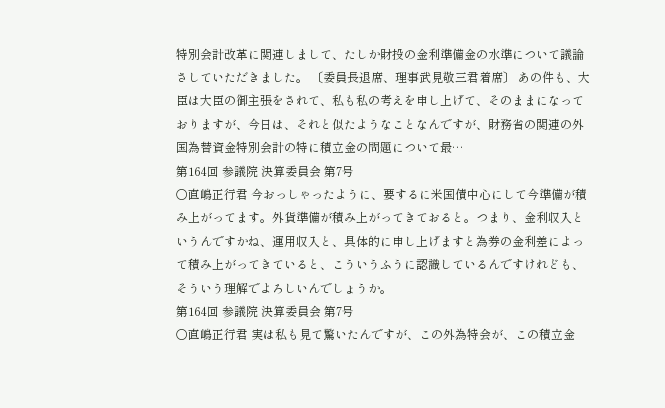特別会計改革に関連しまして、たしか財投の金利準備金の水準について議論さしていただきました。 〔委員長退席、理事武見敬三君着席〕 あの件も、大臣は大臣の御主張をされて、私も私の考えを申し上げて、そのままになっておりますが、今日は、それと似たようなことなんですが、財務省の関連の外国為替資金特別会計の特に積立金の問題について最…
第164回 参議院 決算委員会 第7号
○直嶋正行君 今おっしゃったように、要するに米国債中心にして今準備が積み上がってます。外貨準備が積み上がってきておると。つまり、金利収入というんですかね、運用収入と、具体的に申し上げますと為券の金利差によって積み上がってきていると、こういうふうに認識しているんですけれども、そういう理解でよろしいんでしょうか。
第164回 参議院 決算委員会 第7号
○直嶋正行君 実は私も見て驚いたんですが、この外為特会が、この積立金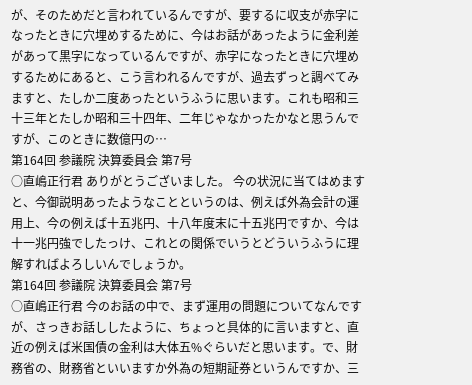が、そのためだと言われているんですが、要するに収支が赤字になったときに穴埋めするために、今はお話があったように金利差があって黒字になっているんですが、赤字になったときに穴埋めするためにあると、こう言われるんですが、過去ずっと調べてみますと、たしか二度あったというふうに思います。これも昭和三十三年とたしか昭和三十四年、二年じゃなかったかなと思うんですが、このときに数億円の…
第164回 参議院 決算委員会 第7号
○直嶋正行君 ありがとうございました。 今の状況に当てはめますと、今御説明あったようなことというのは、例えば外為会計の運用上、今の例えば十五兆円、十八年度末に十五兆円ですか、今は十一兆円強でしたっけ、これとの関係でいうとどういうふうに理解すればよろしいんでしょうか。
第164回 参議院 決算委員会 第7号
○直嶋正行君 今のお話の中で、まず運用の問題についてなんですが、さっきお話ししたように、ちょっと具体的に言いますと、直近の例えば米国債の金利は大体五%ぐらいだと思います。で、財務省の、財務省といいますか外為の短期証券というんですか、三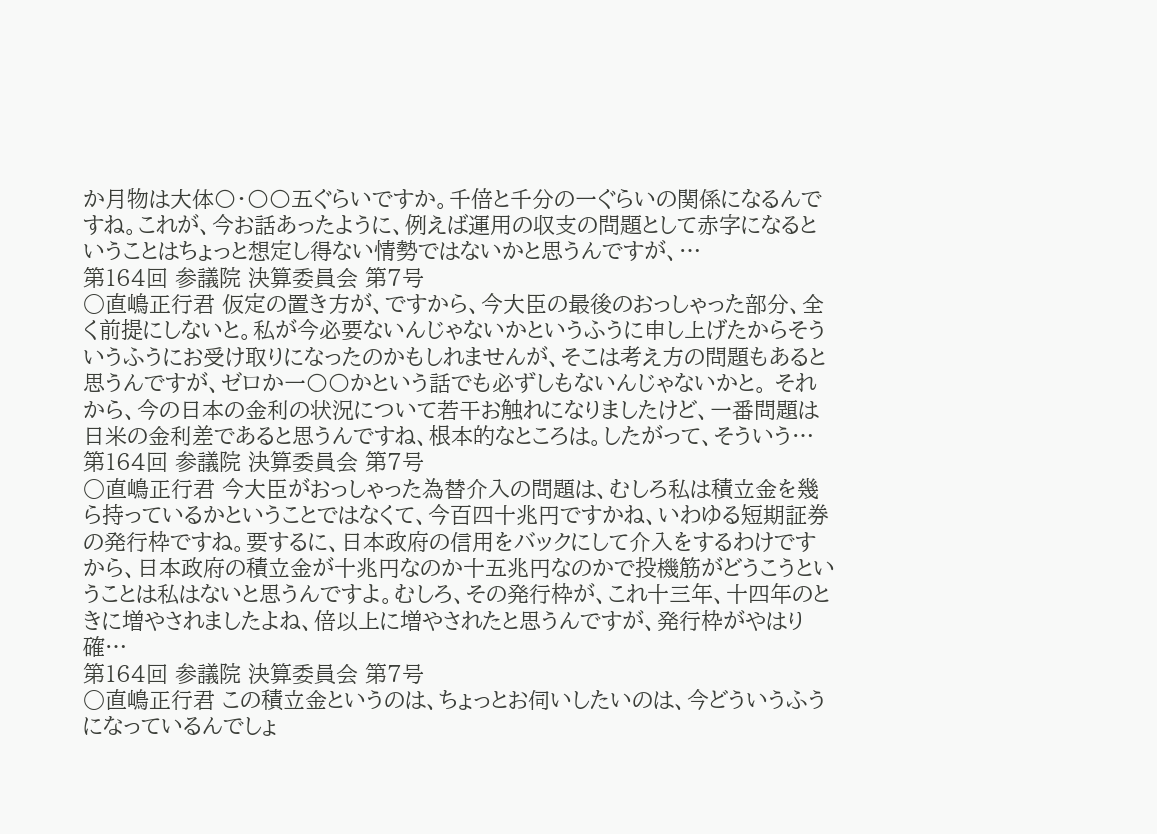か月物は大体〇・〇〇五ぐらいですか。千倍と千分の一ぐらいの関係になるんですね。これが、今お話あったように、例えば運用の収支の問題として赤字になるということはちょっと想定し得ない情勢ではないかと思うんですが、…
第164回 参議院 決算委員会 第7号
○直嶋正行君 仮定の置き方が、ですから、今大臣の最後のおっしゃった部分、全く前提にしないと。私が今必要ないんじゃないかというふうに申し上げたからそういうふうにお受け取りになったのかもしれませんが、そこは考え方の問題もあると思うんですが、ゼロか一〇〇かという話でも必ずしもないんじゃないかと。 それから、今の日本の金利の状況について若干お触れになりましたけど、一番問題は日米の金利差であると思うんですね、根本的なところは。したがって、そういう…
第164回 参議院 決算委員会 第7号
○直嶋正行君 今大臣がおっしゃった為替介入の問題は、むしろ私は積立金を幾ら持っているかということではなくて、今百四十兆円ですかね、いわゆる短期証券の発行枠ですね。要するに、日本政府の信用をバックにして介入をするわけですから、日本政府の積立金が十兆円なのか十五兆円なのかで投機筋がどうこうということは私はないと思うんですよ。むしろ、その発行枠が、これ十三年、十四年のときに増やされましたよね、倍以上に増やされたと思うんですが、発行枠がやはり確…
第164回 参議院 決算委員会 第7号
○直嶋正行君 この積立金というのは、ちょっとお伺いしたいのは、今どういうふうになっているんでしょ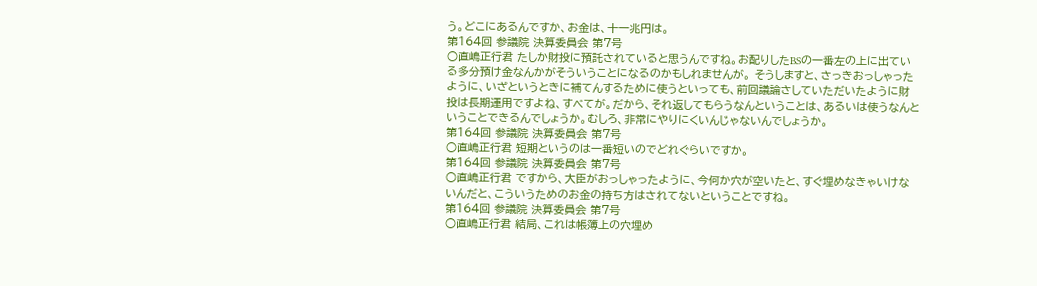う。どこにあるんですか、お金は、十一兆円は。
第164回 参議院 決算委員会 第7号
○直嶋正行君 たしか財投に預託されていると思うんですね。お配りしたBSの一番左の上に出ている多分預け金なんかがそういうことになるのかもしれませんが。 そうしますと、さっきおっしゃったように、いざというときに補てんするために使うといっても、前回議論さしていただいたように財投は長期運用ですよね、すべてが。だから、それ返してもらうなんということは、あるいは使うなんということできるんでしょうか。むしろ、非常にやりにくいんじゃないんでしょうか。
第164回 参議院 決算委員会 第7号
○直嶋正行君 短期というのは一番短いのでどれぐらいですか。
第164回 参議院 決算委員会 第7号
○直嶋正行君 ですから、大臣がおっしゃったように、今何か穴が空いたと、すぐ埋めなきゃいけないんだと、こういうためのお金の持ち方はされてないということですね。
第164回 参議院 決算委員会 第7号
○直嶋正行君 結局、これは帳簿上の穴埋め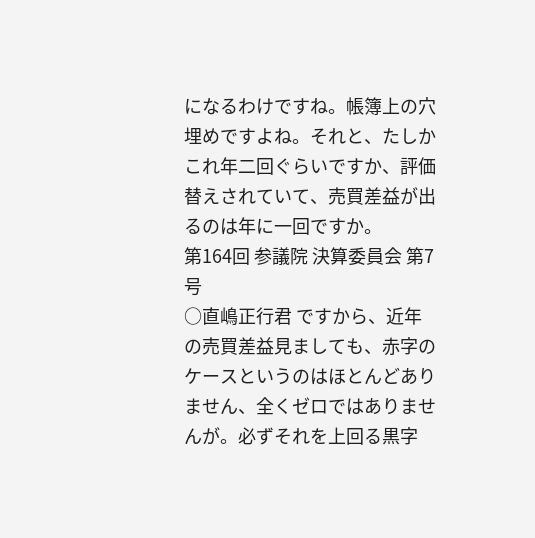になるわけですね。帳簿上の穴埋めですよね。それと、たしかこれ年二回ぐらいですか、評価替えされていて、売買差益が出るのは年に一回ですか。
第164回 参議院 決算委員会 第7号
○直嶋正行君 ですから、近年の売買差益見ましても、赤字のケースというのはほとんどありません、全くゼロではありませんが。必ずそれを上回る黒字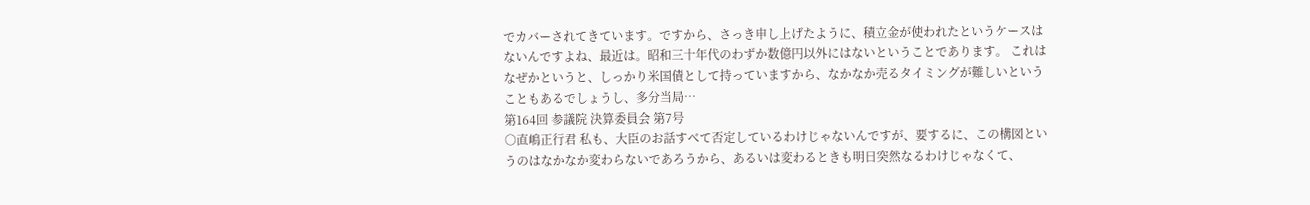でカバーされてきています。ですから、さっき申し上げたように、積立金が使われたというケースはないんですよね、最近は。昭和三十年代のわずか数億円以外にはないということであります。 これはなぜかというと、しっかり米国債として持っていますから、なかなか売るタイミングが難しいということもあるでしょうし、多分当局…
第164回 参議院 決算委員会 第7号
○直嶋正行君 私も、大臣のお話すべて否定しているわけじゃないんですが、要するに、この構図というのはなかなか変わらないであろうから、あるいは変わるときも明日突然なるわけじゃなくて、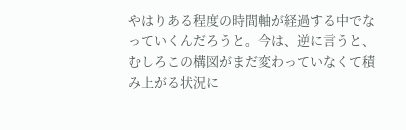やはりある程度の時間軸が経過する中でなっていくんだろうと。今は、逆に言うと、むしろこの構図がまだ変わっていなくて積み上がる状況に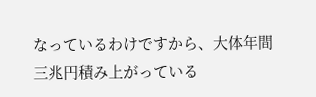なっているわけですから、大体年間三兆円積み上がっている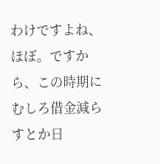わけですよね、ほぼ。ですから、この時期にむしろ借金減らすとか日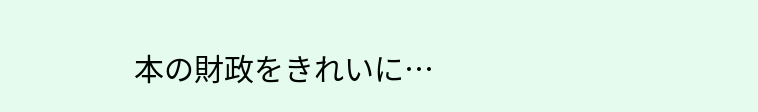本の財政をきれいに…